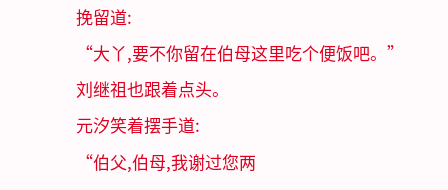挽留道:
“大丫,要不你留在伯母这里吃个便饭吧。”
刘继祖也跟着点头。
元汐笑着摆手道:
“伯父,伯母,我谢过您两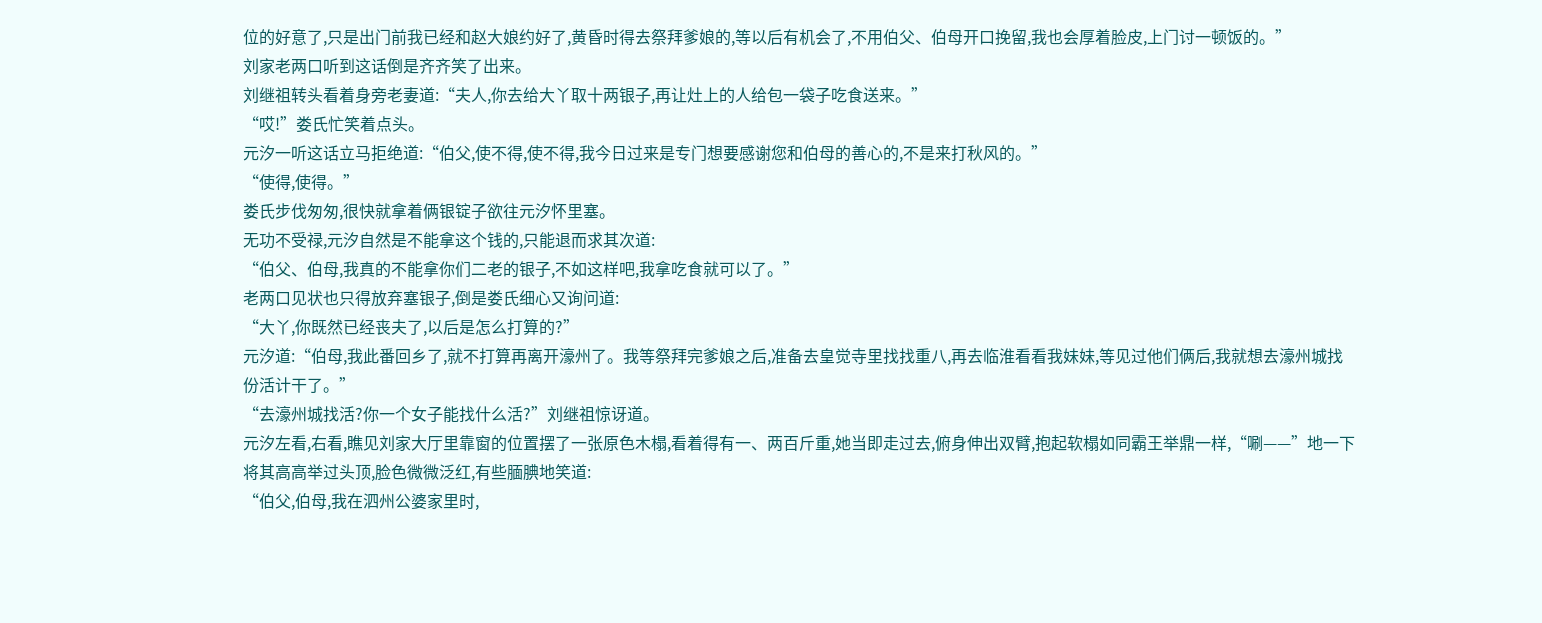位的好意了,只是出门前我已经和赵大娘约好了,黄昏时得去祭拜爹娘的,等以后有机会了,不用伯父、伯母开口挽留,我也会厚着脸皮,上门讨一顿饭的。”
刘家老两口听到这话倒是齐齐笑了出来。
刘继祖转头看着身旁老妻道:“夫人,你去给大丫取十两银子,再让灶上的人给包一袋子吃食送来。”
“哎!”娄氏忙笑着点头。
元汐一听这话立马拒绝道:“伯父,使不得,使不得,我今日过来是专门想要感谢您和伯母的善心的,不是来打秋风的。”
“使得,使得。”
娄氏步伐匆匆,很快就拿着俩银锭子欲往元汐怀里塞。
无功不受禄,元汐自然是不能拿这个钱的,只能退而求其次道:
“伯父、伯母,我真的不能拿你们二老的银子,不如这样吧,我拿吃食就可以了。”
老两口见状也只得放弃塞银子,倒是娄氏细心又询问道:
“大丫,你既然已经丧夫了,以后是怎么打算的?”
元汐道:“伯母,我此番回乡了,就不打算再离开濠州了。我等祭拜完爹娘之后,准备去皇觉寺里找找重八,再去临淮看看我妹妹,等见过他们俩后,我就想去濠州城找份活计干了。”
“去濠州城找活?你一个女子能找什么活?”刘继祖惊讶道。
元汐左看,右看,瞧见刘家大厅里靠窗的位置摆了一张原色木榻,看着得有一、两百斤重,她当即走过去,俯身伸出双臂,抱起软榻如同霸王举鼎一样,“唰——”地一下将其高高举过头顶,脸色微微泛红,有些腼腆地笑道:
“伯父,伯母,我在泗州公婆家里时,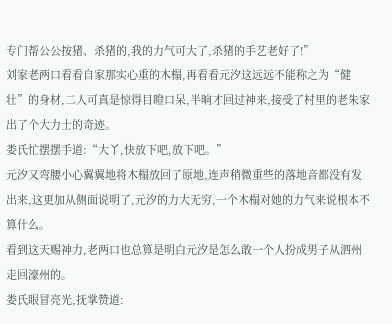专门帮公公按猪、杀猪的,我的力气可大了,杀猪的手艺老好了!”
刘家老两口看看自家那实心重的木榻,再看看元汐这远远不能称之为“健壮”的身材,二人可真是惊得目瞪口呆,半晌才回过神来,接受了村里的老朱家出了个大力士的奇迹。
娄氏忙摆摆手道:“大丫,快放下吧,放下吧。”
元汐又弯腰小心翼翼地将木榻放回了原地,连声稍微重些的落地音都没有发出来,这更加从侧面说明了,元汐的力大无穷,一个木榻对她的力气来说根本不算什么。
看到这天赐神力,老两口也总算是明白元汐是怎么敢一个人扮成男子从泗州走回濠州的。
娄氏眼冒亮光,抚掌赞道: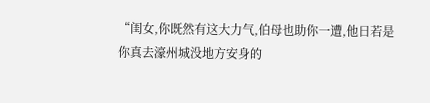“闺女,你既然有这大力气,伯母也助你一遭,他日若是你真去濠州城没地方安身的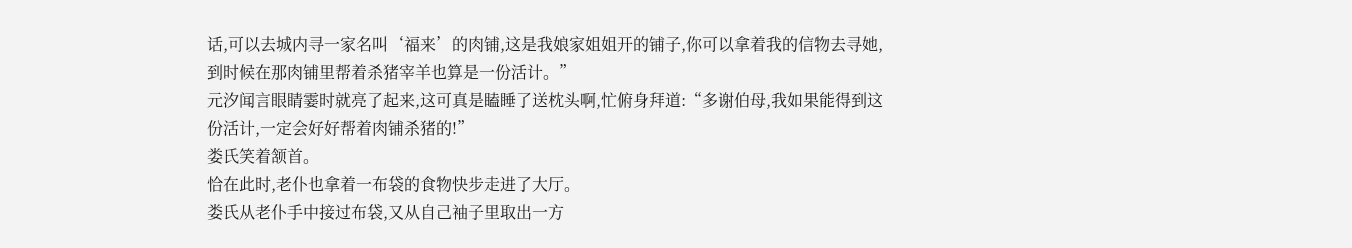话,可以去城内寻一家名叫‘福来’的肉铺,这是我娘家姐姐开的铺子,你可以拿着我的信物去寻她,到时候在那肉铺里帮着杀猪宰羊也算是一份活计。”
元汐闻言眼睛霎时就亮了起来,这可真是瞌睡了送枕头啊,忙俯身拜道:“多谢伯母,我如果能得到这份活计,一定会好好帮着肉铺杀猪的!”
娄氏笑着颔首。
恰在此时,老仆也拿着一布袋的食物快步走进了大厅。
娄氏从老仆手中接过布袋,又从自己袖子里取出一方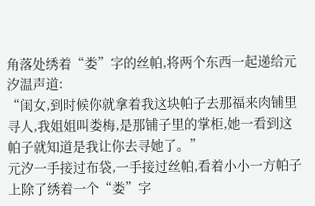角落处绣着“娄”字的丝帕,将两个东西一起递给元汐温声道:
“闺女,到时候你就拿着我这块帕子去那福来肉铺里寻人,我姐姐叫娄梅,是那铺子里的掌柜,她一看到这帕子就知道是我让你去寻她了。”
元汐一手接过布袋,一手接过丝帕,看着小小一方帕子上除了绣着一个“娄”字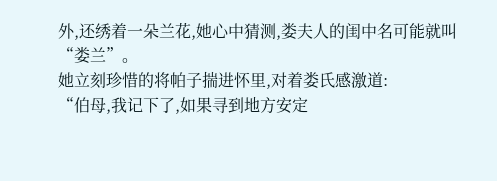外,还绣着一朵兰花,她心中猜测,娄夫人的闺中名可能就叫“娄兰”。
她立刻珍惜的将帕子揣进怀里,对着娄氏感激道:
“伯母,我记下了,如果寻到地方安定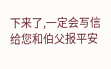下来了,一定会写信给您和伯父报平安